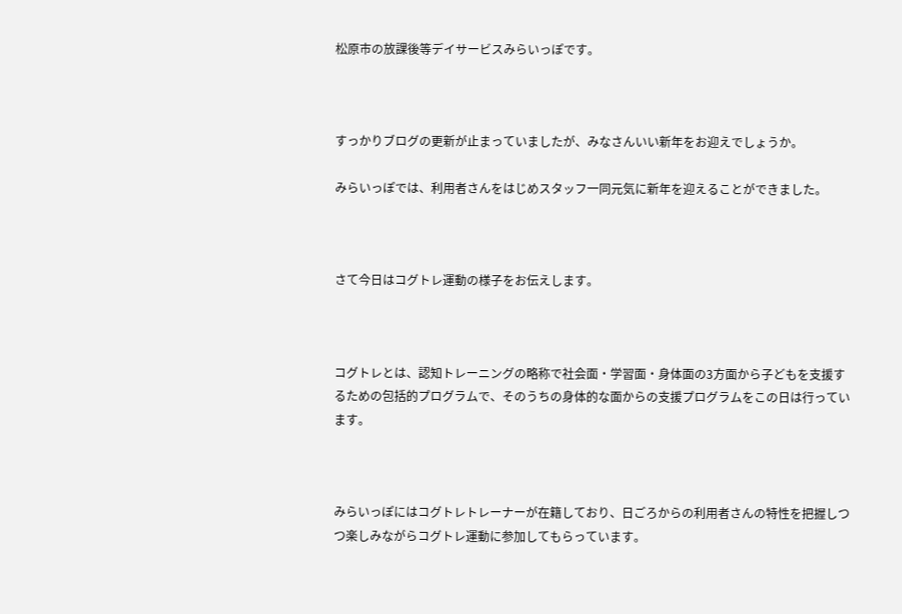松原市の放課後等デイサービスみらいっぽです。



すっかりブログの更新が止まっていましたが、みなさんいい新年をお迎えでしょうか。

みらいっぽでは、利用者さんをはじめスタッフ一同元気に新年を迎えることができました。



さて今日はコグトレ運動の様子をお伝えします。



コグトレとは、認知トレーニングの略称で社会面・学習面・身体面の3方面から子どもを支援するための包括的プログラムで、そのうちの身体的な面からの支援プログラムをこの日は行っています。



みらいっぽにはコグトレトレーナーが在籍しており、日ごろからの利用者さんの特性を把握しつつ楽しみながらコグトレ運動に参加してもらっています。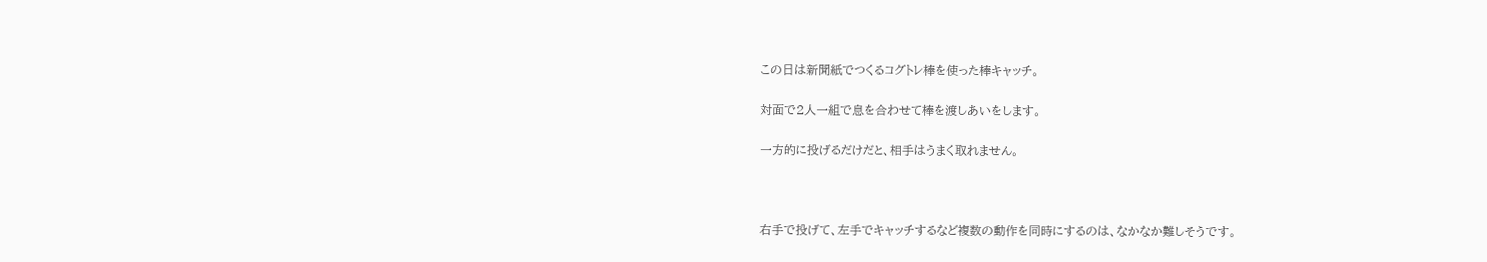この日は新聞紙でつくるコグトレ棒を使った棒キャッチ。

対面で2人一組で息を合わせて棒を渡しあいをします。

一方的に投げるだけだと、相手はうまく取れません。



右手で投げて、左手でキャッチするなど複数の動作を同時にするのは、なかなか難しそうです。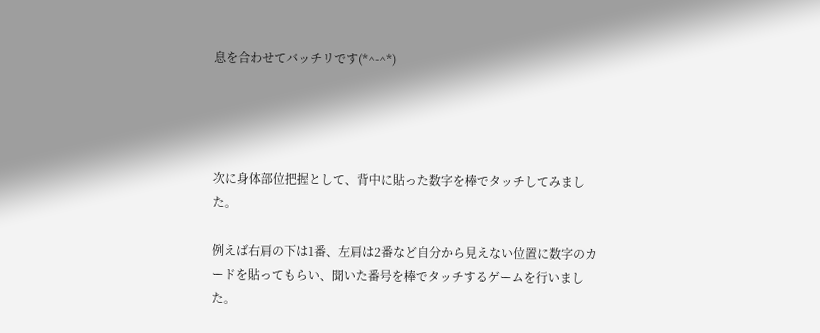息を合わせてバッチリです(*^-^*)




次に身体部位把握として、背中に貼った数字を棒でタッチしてみました。

例えば右肩の下は1番、左肩は2番など自分から見えない位置に数字のカードを貼ってもらい、聞いた番号を棒でタッチするゲームを行いました。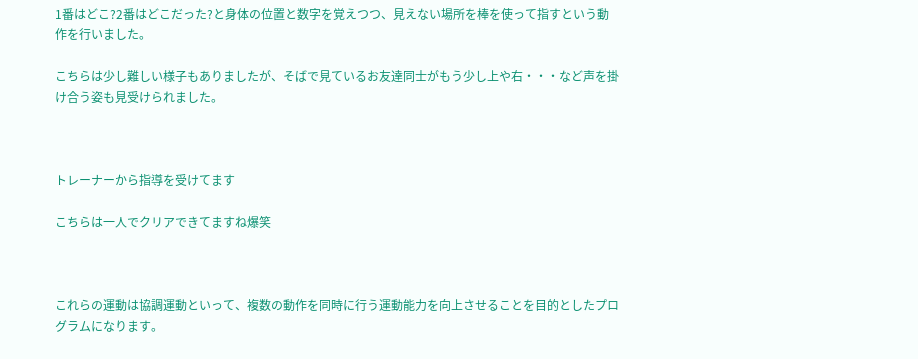1番はどこ?2番はどこだった?と身体の位置と数字を覚えつつ、見えない場所を棒を使って指すという動作を行いました。

こちらは少し難しい様子もありましたが、そばで見ているお友達同士がもう少し上や右・・・など声を掛け合う姿も見受けられました。



トレーナーから指導を受けてます

こちらは一人でクリアできてますね爆笑



これらの運動は協調運動といって、複数の動作を同時に行う運動能力を向上させることを目的としたプログラムになります。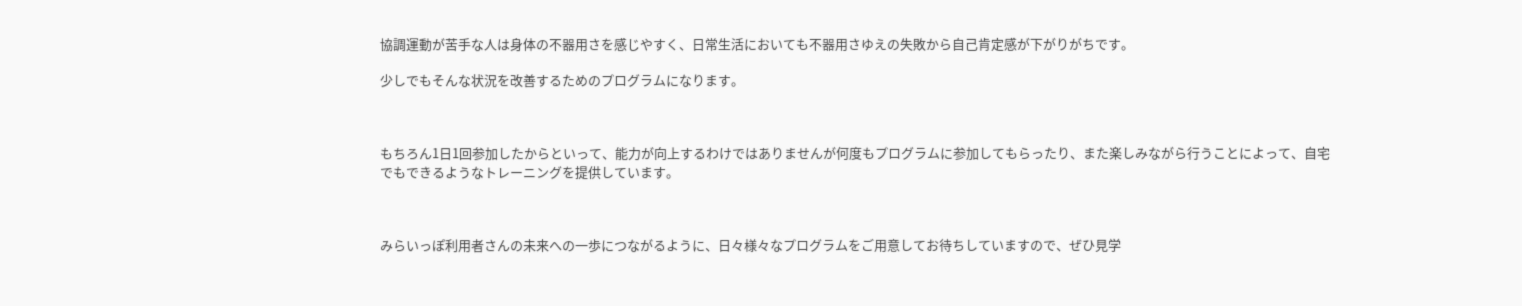協調運動が苦手な人は身体の不器用さを感じやすく、日常生活においても不器用さゆえの失敗から自己肯定感が下がりがちです。

少しでもそんな状況を改善するためのプログラムになります。



もちろん1日1回参加したからといって、能力が向上するわけではありませんが何度もプログラムに参加してもらったり、また楽しみながら行うことによって、自宅でもできるようなトレーニングを提供しています。



みらいっぽ利用者さんの未来への一歩につながるように、日々様々なプログラムをご用意してお待ちしていますので、ぜひ見学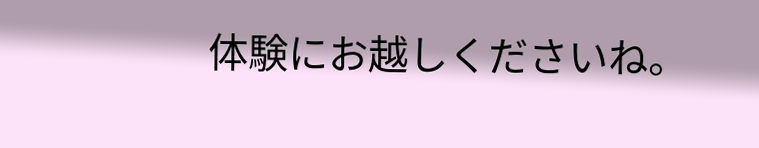体験にお越しくださいね。